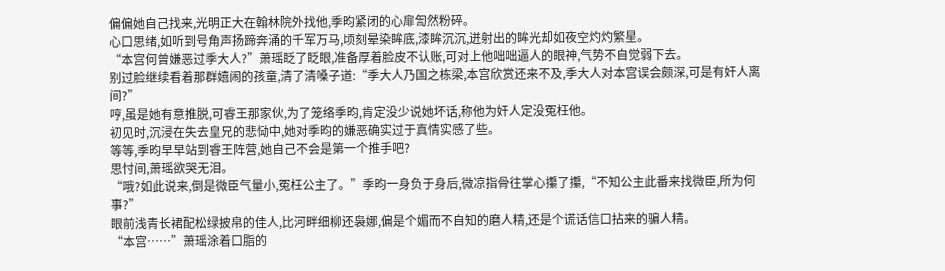偏偏她自己找来,光明正大在翰林院外找他,季昀紧闭的心扉訇然粉碎。
心口思绪,如听到号角声扬蹄奔涌的千军万马,顷刻晕染眸底,漆眸沉沉,迸射出的眸光却如夜空灼灼繁星。
“本宫何曾嫌恶过季大人?”萧瑶眨了眨眼,准备厚着脸皮不认账,可对上他咄咄逼人的眼神,气势不自觉弱下去。
别过脸继续看着那群嬉闹的孩童,清了清嗓子道:“季大人乃国之栋梁,本宫欣赏还来不及,季大人对本宫误会颇深,可是有奸人离间?”
哼,虽是她有意推脱,可睿王那家伙,为了笼络季昀,肯定没少说她坏话,称他为奸人定没冤枉他。
初见时,沉浸在失去皇兄的悲恸中,她对季昀的嫌恶确实过于真情实感了些。
等等,季昀早早站到睿王阵营,她自己不会是第一个推手吧?
思忖间,萧瑶欲哭无泪。
“哦?如此说来,倒是微臣气量小,冤枉公主了。”季昀一身负于身后,微凉指骨往掌心攥了攥,“不知公主此番来找微臣,所为何事?”
眼前浅青长裙配松绿披帛的佳人,比河畔细柳还袅娜,偏是个媚而不自知的磨人精,还是个谎话信口拈来的骗人精。
“本宫……”萧瑶涂着口脂的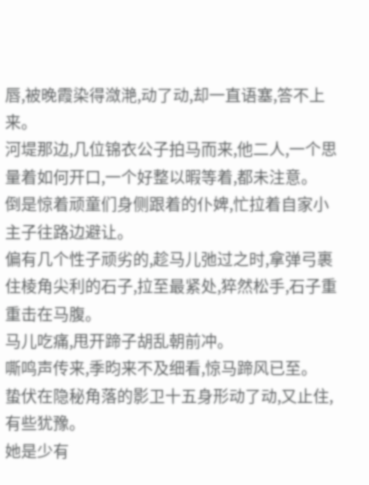唇,被晚霞染得潋滟,动了动,却一直语塞,答不上来。
河堤那边,几位锦衣公子拍马而来,他二人,一个思量着如何开口,一个好整以暇等着,都未注意。
倒是惊着顽童们身侧跟着的仆婢,忙拉着自家小主子往路边避让。
偏有几个性子顽劣的,趁马儿弛过之时,拿弹弓裹住棱角尖利的石子,拉至最紧处,猝然松手,石子重重击在马腹。
马儿吃痛,甩开蹄子胡乱朝前冲。
嘶鸣声传来,季昀来不及细看,惊马蹄风已至。
蛰伏在隐秘角落的影卫十五身形动了动,又止住,有些犹豫。
她是少有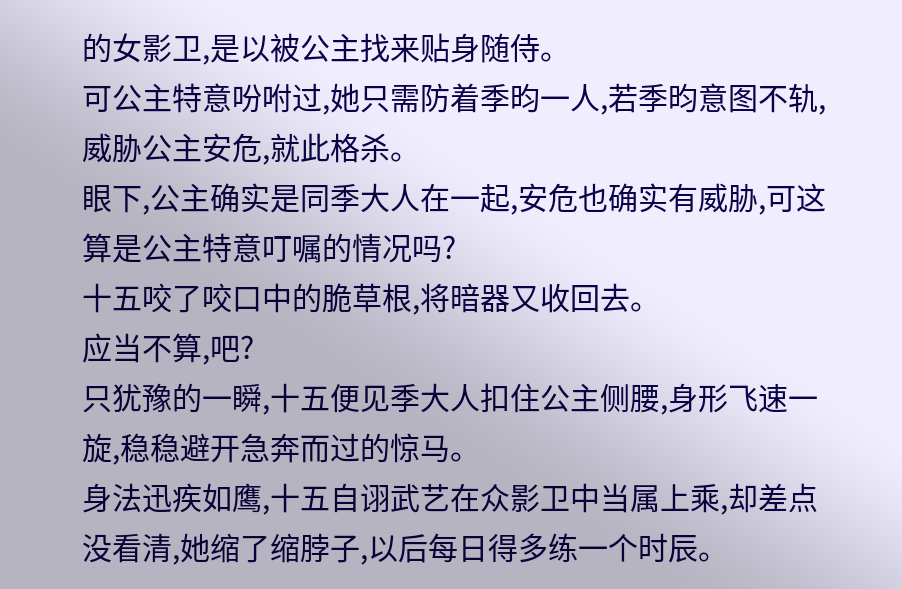的女影卫,是以被公主找来贴身随侍。
可公主特意吩咐过,她只需防着季昀一人,若季昀意图不轨,威胁公主安危,就此格杀。
眼下,公主确实是同季大人在一起,安危也确实有威胁,可这算是公主特意叮嘱的情况吗?
十五咬了咬口中的脆草根,将暗器又收回去。
应当不算,吧?
只犹豫的一瞬,十五便见季大人扣住公主侧腰,身形飞速一旋,稳稳避开急奔而过的惊马。
身法迅疾如鹰,十五自诩武艺在众影卫中当属上乘,却差点没看清,她缩了缩脖子,以后每日得多练一个时辰。